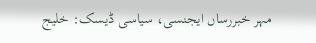مہر خبررساں ایجنسی، سیاسی ڈیسک: خلیج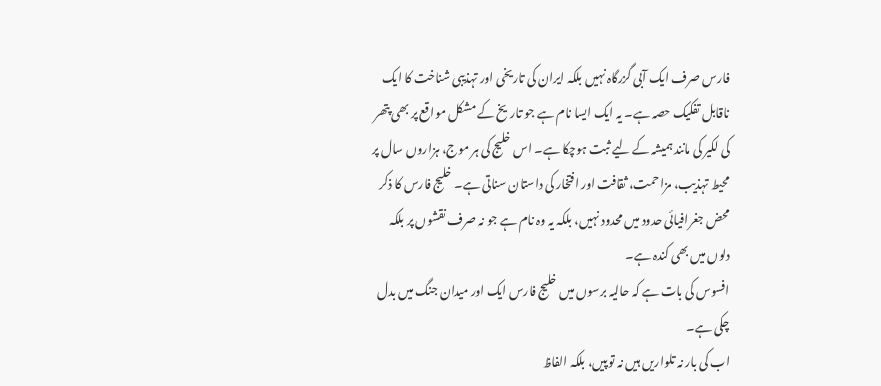فارس صرف ایک آبی گزرگاہ نہیں بلکہ ایران کی تاریخی اور تہذیبی شناخت کا ایک ناقابل تفکیک حصہ ہے۔ یہ ایک ایسا نام ہے جو تاریخ کے مشکل مواقع پر بھی پتھر کی لکیر کی مانند ہمیشہ کے لیے ثبت ہوچکا ہے۔ اس خلیج کی ہر موج، ہزاروں سال پر محیط تہذیب، مزاحمت، ثقافت اور افتخار کی داستان سناتی ہے۔ خلیج فارس کا ذکر محض جغرافیائی حدود میں محدود نہیں، بلکہ یہ وہ نام ہے جو نہ صرف نقشوں پر بلکہ دلوں میں بھی کندہ ہے۔
افسوس کی بات ہے کہ حالیہ برسوں میں خلیج فارس ایک اور میدان جنگ میں بدل چکی ہے۔
اب کی بار نہ تلواریں ہیں نہ توپیں، بلکہ الفاظ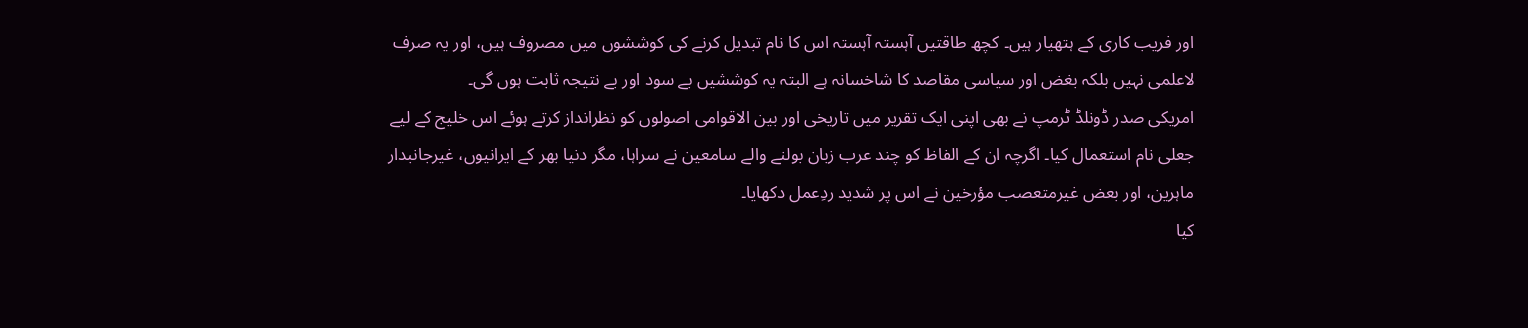اور فریب کاری کے ہتھیار ہیں۔ کچھ طاقتیں آہستہ آہستہ اس کا نام تبدیل کرنے کی کوششوں میں مصروف ہیں، اور یہ صرف لاعلمی نہیں بلکہ بغض اور سیاسی مقاصد کا شاخسانہ ہے البتہ یہ کوششیں بے سود اور بے نتیجہ ثابت ہوں گی۔
امریکی صدر ڈونلڈ ٹرمپ نے بھی اپنی ایک تقریر میں تاریخی اور بین الاقوامی اصولوں کو نظرانداز کرتے ہوئے اس خلیج کے لیے جعلی نام استعمال کیا۔ اگرچہ ان کے الفاظ کو چند عرب زبان بولنے والے سامعین نے سراہا، مگر دنیا بھر کے ایرانیوں، غیرجانبدار ماہرین، اور بعض غیرمتعصب مؤرخین نے اس پر شدید ردِعمل دکھایا۔
کیا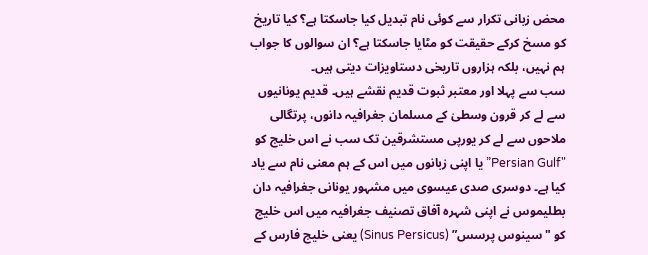محض زبانی تکرار سے کوئی نام تبدیل کیا جاسکتا ہے؟ کیا تاریخ کو مسخ کرکے حقیقت کو مٹایا جاسکتا ہے؟ ان سوالوں کا جواب ہم نہیں، بلکہ ہزاروں تاریخی دستاویزات دیتی ہیں۔
سب سے پہلا اور معتبر ثبوت قدیم نقشے ہیں۔ قدیم یونانیوں سے لے کر قرون وسطیٰ کے مسلمان جغرافیہ دانوں، پرتگالی ملاحوں سے لے کر یورپی مستشرقین تک سب نے اس خلیج کو "Persian Gulf” یا اپنی زبانوں میں اس کے ہم معنی نام سے یاد کیا ہے۔ دوسری صدی عیسوی میں مشہور یونانی جغرافیہ دان بطلیموس نے اپنی شہرہ آفاق تصنیف جغرافیہ میں اس خلیج کو "سینوس پرسس” (Sinus Persicus) یعنی خلیج فارس کے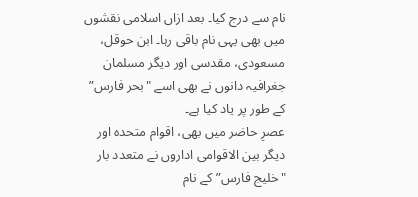نام سے درج کیا۔ بعد ازاں اسلامی نقشوں میں بھی یہی نام باقی رہا۔ ابن حوقل، مسعودی، مقدسی اور دیگر مسلمان جغرافیہ دانوں نے بھی اسے "بحر فارس” کے طور پر یاد کیا ہے۔
عصرِ حاضر میں بھی، اقوام متحدہ اور دیگر بین الاقوامی اداروں نے متعدد بار "خلیج فارس” کے نام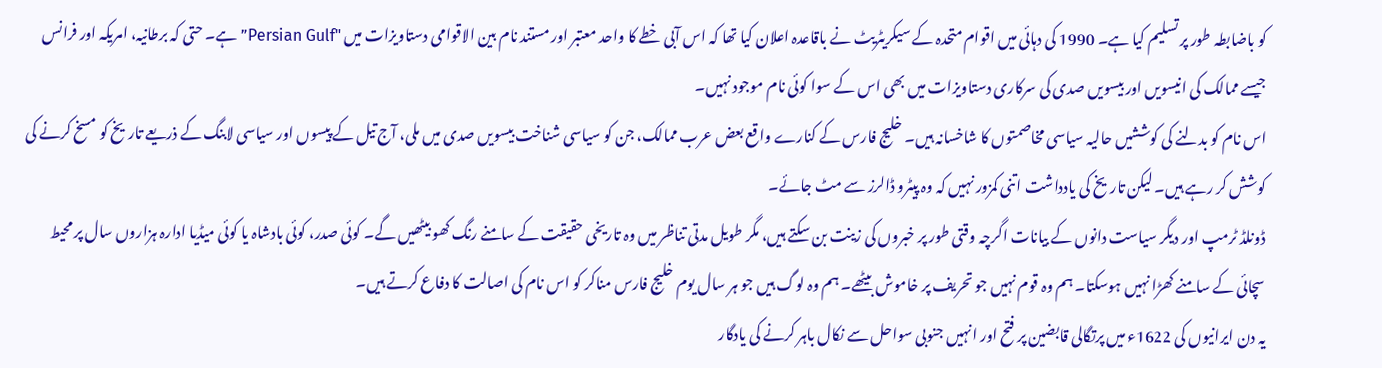کو باضابطہ طور پر تسلیم کیا ہے۔ 1990 کی دہائی میں اقوام متحدہ کے سیکریٹریٹ نے باقاعدہ اعلان کیا تھا کہ اس آبی خطے کا واحد معتبر اور مستند نام بین الاقوامی دستاویزات میں "Persian Gulf” ہے۔ حتی کہ برطانیہ، امریکہ اور فرانس جیسے ممالک کی انیسویں اور بیسویں صدی کی سرکاری دستاویزات میں بھی اس کے سوا کوئی نام موجود نہیں۔
اس نام کو بدلنے کی کوششیں حالیہ سیاسی مخاصمتوں کا شاخسانہ ہیں۔ خلیج فارس کے کنارے واقع بعض عرب ممالک، جن کو سیاسی شناخت بیسویں صدی میں ملی، آج تیل کے پیسوں اور سیاسی لابنگ کے ذریعے تاریخ کو مسخ کرنے کی کوشش کر رہے ہیں۔ لیکن تاریخ کی یادداشت اتنی کمزور نہیں کہ وہ پیٹرو ڈالرز سے مٹ جائے۔
ڈونلڈ ٹرمپ اور دیگر سیاست دانوں کے بیانات اگرچہ وقتی طور پر خبروں کی زینت بن سکتے ہیں، مگر طویل مدتی تناظر میں وہ تاریخی حقیقت کے سامنے رنگ کھو بیٹھیں گے۔ کوئی صدر، کوئی بادشاہ یا کوئی میڈیا ادارہ ہزاروں سال پر محیط سچائی کے سامنے کھڑا نہیں ہوسکتا۔ ہم وہ قوم نہیں جو تحریف پر خاموش بیٹھے۔ ہم وہ لوگ ہیں جو ہر سال یوم خلیج فارس مناکر کو اس نام کی اصالت کا دفاع کرتے ہیں۔
یہ دن ایرانیوں کی 1622ء میں پرتگالی قابضین پر فتح اور انہیں جنوبی سواحل سے نکال باہر کرنے کی یادگار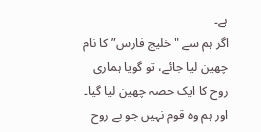ہے۔
اگر ہم سے "خلیج فارس” کا نام چھین لیا جائے، تو گویا ہماری روح کا ایک حصہ چھین لیا گیا۔ اور ہم وہ قوم نہیں جو بے روح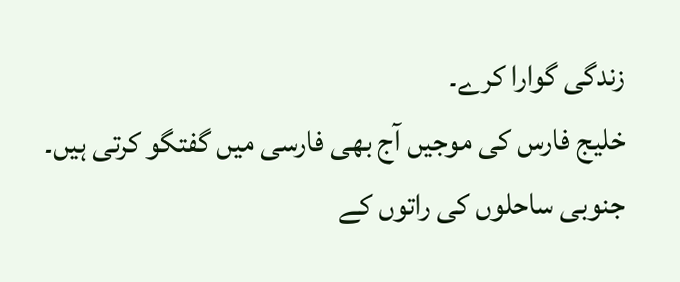زندگی گوارا کرے۔
خلیج فارس کی موجیں آج بھی فارسی میں گفتگو کرتی ہیں۔ جنوبی ساحلوں کی راتوں کے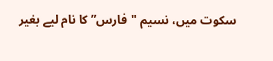سکوت میں، نسیم "فارس” کا نام لیے بغیر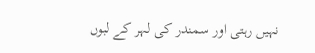نہیں رہتی اور سمندر کی لہر کے لبوں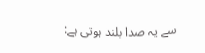سے یہ صدا بلند ہوتی ہے: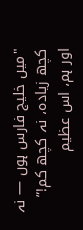"میں خلیج فارس ہوں — نہ کچھ زیادہ، نہ کچھ کم!”
اور ہم، اس عظیم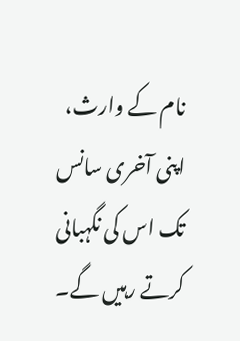نام کے وارث، اپنی آخری سانس تک اس کی نگہبانی کرتے رہیں گے۔